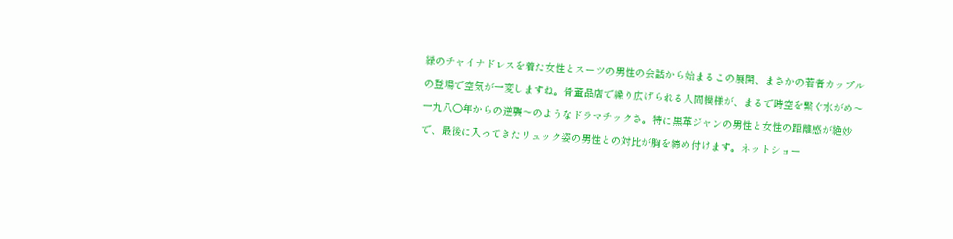緑のチャイナドレスを着た女性とスーツの男性の会話から始まるこの展開、まさかの若者カップルの登場で空気が一変しますね。骨董品店で繰り広げられる人間模様が、まるで時空を繋ぐ水がめ〜一九八〇年からの逆襲〜のようなドラマチックさ。特に黒革ジャンの男性と女性の距離感が絶妙で、最後に入ってきたリュック姿の男性との対比が胸を締め付けます。ネットショー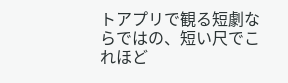トアプリで観る短劇ならではの、短い尺でこれほど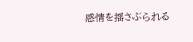感情を揺さぶられる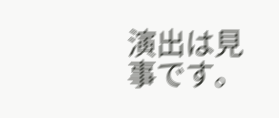演出は見事です。